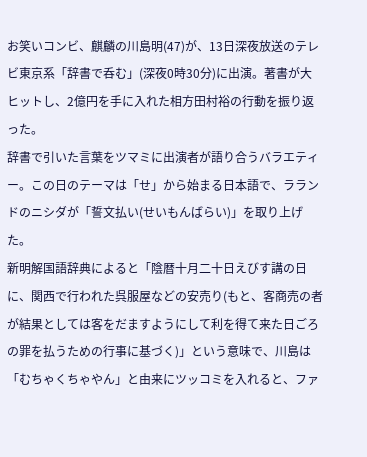お笑いコンビ、麒麟の川島明(47)が、13日深夜放送のテレビ東京系「辞書で呑む」(深夜0時30分)に出演。著書が大ヒットし、2億円を手に入れた相方田村裕の行動を振り返った。
辞書で引いた言葉をツマミに出演者が語り合うバラエティー。この日のテーマは「せ」から始まる日本語で、ラランドのニシダが「誓文払い(せいもんばらい)」を取り上げた。
新明解国語辞典によると「陰暦十月二十日えびす講の日に、関西で行われた呉服屋などの安売り(もと、客商売の者が結果としては客をだますようにして利を得て来た日ごろの罪を払うための行事に基づく)」という意味で、川島は「むちゃくちゃやん」と由来にツッコミを入れると、ファ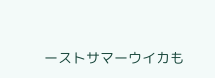ーストサマーウイカも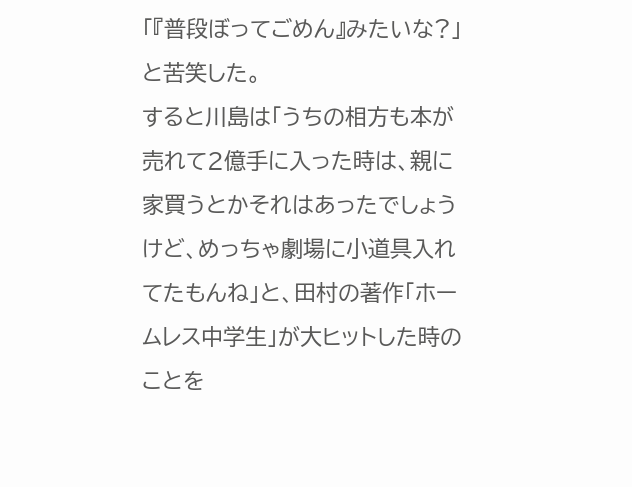「『普段ぼってごめん』みたいな?」と苦笑した。
すると川島は「うちの相方も本が売れて2億手に入った時は、親に家買うとかそれはあったでしょうけど、めっちゃ劇場に小道具入れてたもんね」と、田村の著作「ホームレス中学生」が大ヒットした時のことを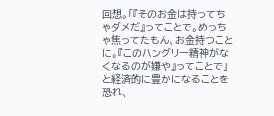回想。「『そのお金は持ってちゃダメだ』ってことで。めっちゃ焦ってたもん、お金持つことに。『このハングリー精神がなくなるのが嫌や』ってことで」と経済的に豊かになることを恐れ、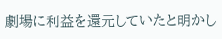劇場に利益を還元していたと明かし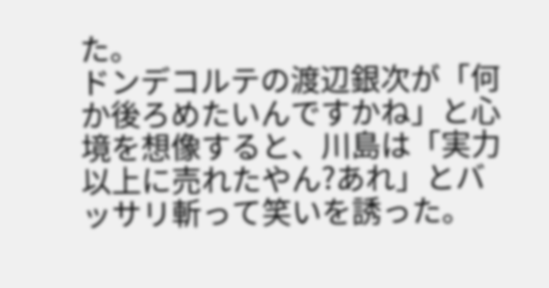た。
ドンデコルテの渡辺銀次が「何か後ろめたいんですかね」と心境を想像すると、川島は「実力以上に売れたやん?あれ」とバッサリ斬って笑いを誘った。